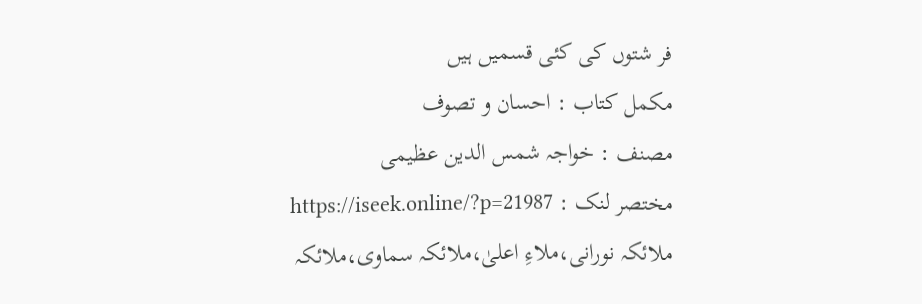فر شتوں کی کئی قسمیں ہیں
مکمل کتاب : احسان و تصوف
مصنف : خواجہ شمس الدین عظیمی
مختصر لنک : https://iseek.online/?p=21987
ملائکہ نورانی،ملاءِ اعلیٰ،ملائکہ سماوی،ملائکہ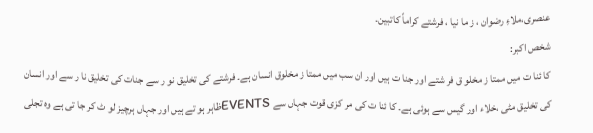عنصری،ملاءِ رضوان ، ز ما نیا ، فرشتے کراماً کاتبین۔
شخص اکبر:
کا ئنا ت میں ممتا ز مخلو ق فر شتے اور جنا ت ہیں اور ان سب میں ممتا ز مخلوق انسان ہے۔ فرشتے کی تخلیق نو ر سے جنات کی تخلیق نا ر سے اور انسان کی تخلیق مٹی ،خلاء اور گیس سے ہوئی ہے۔ کا ئنا ت کی مر کزی قوت جہاں سے EVENTSظاہر ہو تے ہیں اور جہاں ہرچیز لو ٹ کر جا تی ہے وہ تجلی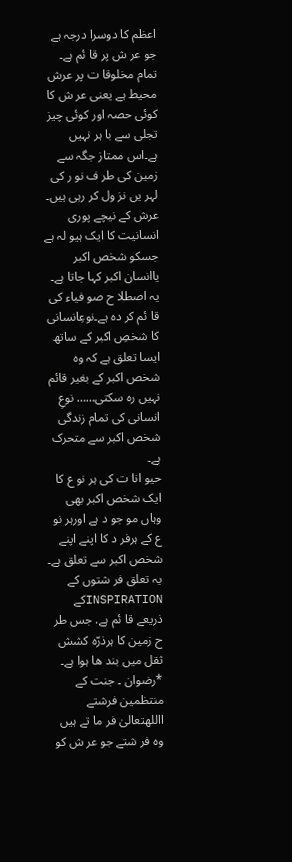اعظم کا دوسرا درجہ ہے جو عر ش پر قا ئم ہے۔ تمام مخلوقا ت پر عرش محیط ہے یعنی عر ش کا کوئی حصہ اور کوئی چیز تجلی سے با ہر نہیں ہے۔اس ممتاز جگہ سے زمین کی طر ف نو ر کی لہر یں نز ول کر رہی ہیں۔ عرش کے نیچے پوری انسانیت کا ایک ہیو لہ ہے جسکو شخص اکبر یاانسان اکبر کہا جاتا ہے۔ یہ اصطلا ح صو فیاء کی قا ئم کر دہ ہے۔نوعِانسانی کا شخصِ اکبر کے ساتھ ایسا تعلق ہے کہ وہ شخص اکبر کے بغیر قائم نہیں رہ سکتی…… نوعِ انسانی کی تمام زندگی شخص اکبر سے متحرک ہے۔
حیو انا ت کی ہر نو ع کا ایک شخص اکبر بھی وہاں مو جو د ہے اورہر نو ع کے ہرفر د کا اپنے اپنے شخص اکبر سے تعلق ہے۔ یہ تعلق فر شتوں کے INSPIRATIONکے ذریعے قا ئم ہے. جس طر ح زمین کا ہرذرّہ کشش ثقل میں بند ھا ہوا ہے۔
*رضوان ۔ جنت کے منتظمین فرشتے
االلهتعالیٰ فر ما تے ہیں وہ فر شتے جو عر ش کو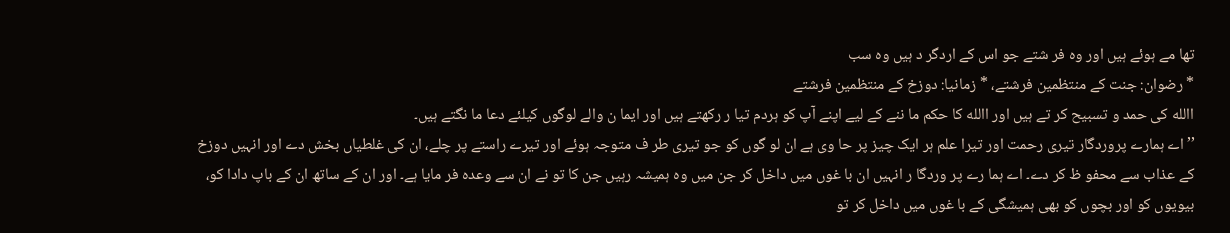تھا مے ہوئے ہیں اور وہ فر شتے جو اس کے اردگر د ہیں وہ سب
* رضوان: جنت کے منتظمین فرشتے، * زمانیا: دوزخ کے منتظمین فرشتے
االله کی حمد و تسبیح کر تے ہیں اور االله کا حکم ما ننے کے لیے اپنے آپ کو ہردم تیا ر رکھتے ہیں اور ایما ن والے لوگوں کیلئے دعا ما نگتے ہیں۔
’’اے ہمارے پروردگار تیری رحمت اور تیرا علم ہر ایک چیز پر حا وی ہے ان لو گوں کو جو تیری طر ف متوجہ ہوئے اور تیرے راستے پر چلے، ان کی غلطیاں بخش دے اور انہیں دوزخ کے عذاب سے محفو ظ کر دے۔ اے ہما رے پر وردگا ر انہیں ان با غوں میں داخل کر جن میں وہ ہمیشہ رہیں جن کا تو نے ان سے وعدہ فر مایا ہے۔ اور ان کے ساتھ ان کے باپ دادا کو، بیویوں کو اور بچوں کو بھی ہمیشگی کے با غوں میں داخل کر تو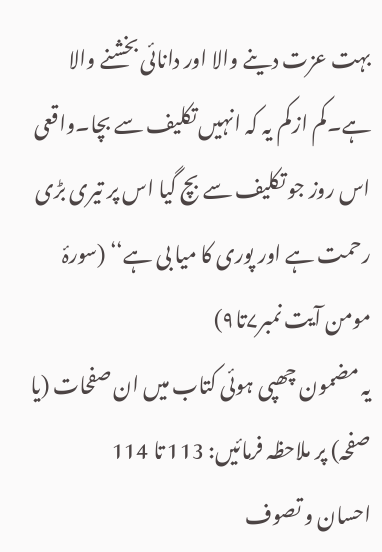بہت عزت دینے والا اور دانائی بخشنے والا ہے۔کم ازکم یہ کہ انہیں تکلیف سے بچا۔واقعی اس روز جو تکلیف سے بچ گیا اس پر تیری بڑی رحمت ہے اور پوری کا میا بی ہے‘‘ (سورۂ مومن آیت نمبر۷تا۹)
یہ مضمون چھپی ہوئی کتاب میں ان صفحات (یا صفحہ) پر ملاحظہ فرمائیں: 113 تا 114
احسان و تصوف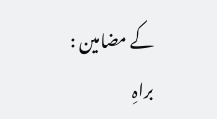کے مضامین :
براہِ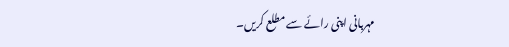مہربانی اپنی رائے سے مطلع کریں۔